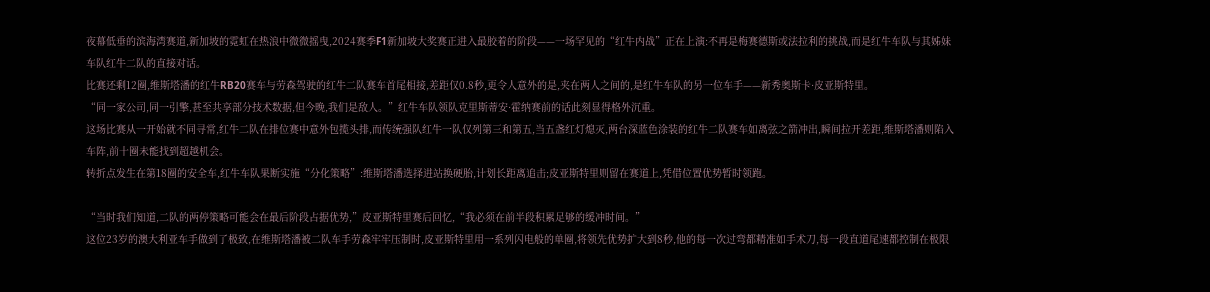夜幕低垂的滨海湾赛道,新加坡的霓虹在热浪中微微摇曳,2024赛季F1新加坡大奖赛正进入最胶着的阶段——一场罕见的“红牛内战”正在上演:不再是梅赛德斯或法拉利的挑战,而是红牛车队与其姊妹车队红牛二队的直接对话。
比赛还剩12圈,维斯塔潘的红牛RB20赛车与劳森驾驶的红牛二队赛车首尾相接,差距仅0.8秒,更令人意外的是,夹在两人之间的,是红牛车队的另一位车手——新秀奥斯卡·皮亚斯特里。
“同一家公司,同一引擎,甚至共享部分技术数据,但今晚,我们是敌人。”红牛车队领队克里斯蒂安·霍纳赛前的话此刻显得格外沉重。
这场比赛从一开始就不同寻常,红牛二队在排位赛中意外包揽头排,而传统强队红牛一队仅列第三和第五,当五盏红灯熄灭,两台深蓝色涂装的红牛二队赛车如离弦之箭冲出,瞬间拉开差距,维斯塔潘则陷入车阵,前十圈未能找到超越机会。
转折点发生在第18圈的安全车,红牛车队果断实施“分化策略”:维斯塔潘选择进站换硬胎,计划长距离追击;皮亚斯特里则留在赛道上,凭借位置优势暂时领跑。

“当时我们知道,二队的两停策略可能会在最后阶段占据优势,”皮亚斯特里赛后回忆,“我必须在前半段积累足够的缓冲时间。”
这位23岁的澳大利亚车手做到了极致,在维斯塔潘被二队车手劳森牢牢压制时,皮亚斯特里用一系列闪电般的单圈,将领先优势扩大到8秒,他的每一次过弯都精准如手术刀,每一段直道尾速都控制在极限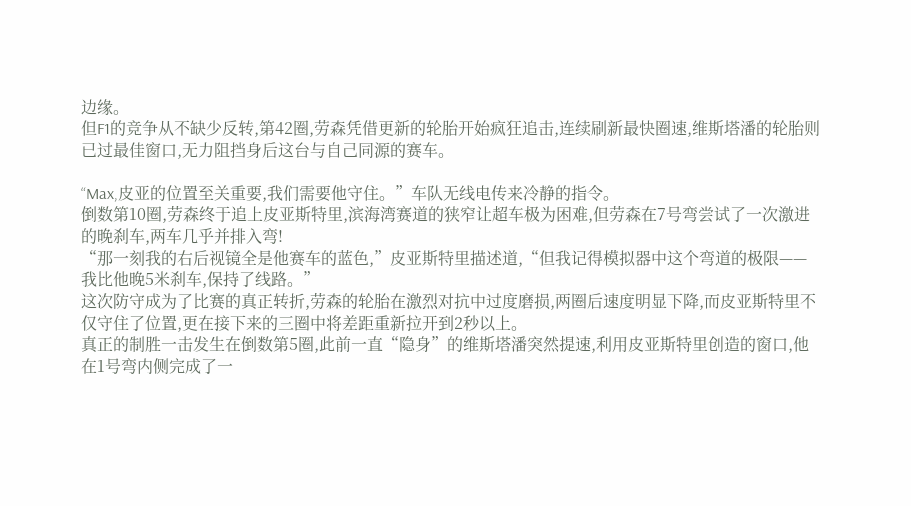边缘。
但F1的竞争从不缺少反转,第42圈,劳森凭借更新的轮胎开始疯狂追击,连续刷新最快圈速,维斯塔潘的轮胎则已过最佳窗口,无力阻挡身后这台与自己同源的赛车。

“Max,皮亚的位置至关重要,我们需要他守住。”车队无线电传来冷静的指令。
倒数第10圈,劳森终于追上皮亚斯特里,滨海湾赛道的狭窄让超车极为困难,但劳森在7号弯尝试了一次激进的晚刹车,两车几乎并排入弯!
“那一刻我的右后视镜全是他赛车的蓝色,”皮亚斯特里描述道,“但我记得模拟器中这个弯道的极限——我比他晚5米刹车,保持了线路。”
这次防守成为了比赛的真正转折,劳森的轮胎在激烈对抗中过度磨损,两圈后速度明显下降,而皮亚斯特里不仅守住了位置,更在接下来的三圈中将差距重新拉开到2秒以上。
真正的制胜一击发生在倒数第5圈,此前一直“隐身”的维斯塔潘突然提速,利用皮亚斯特里创造的窗口,他在1号弯内侧完成了一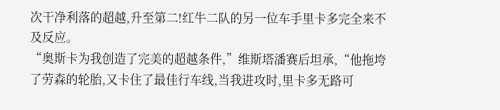次干净利落的超越,升至第二!红牛二队的另一位车手里卡多完全来不及反应。
“奥斯卡为我创造了完美的超越条件,”维斯塔潘赛后坦承,“他拖垮了劳森的轮胎,又卡住了最佳行车线,当我进攻时,里卡多无路可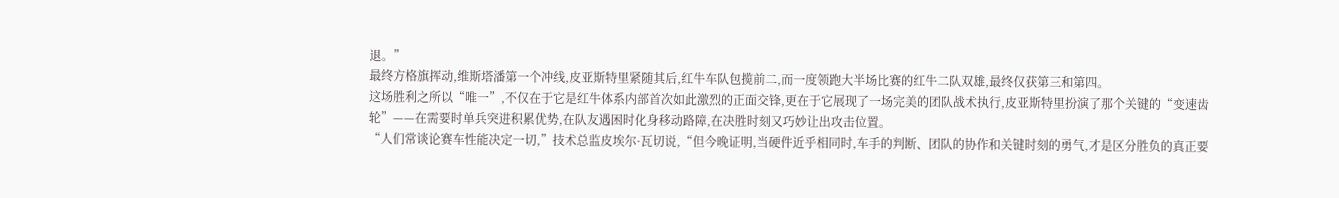退。”
最终方格旗挥动,维斯塔潘第一个冲线,皮亚斯特里紧随其后,红牛车队包揽前二,而一度领跑大半场比赛的红牛二队双雄,最终仅获第三和第四。
这场胜利之所以“唯一”,不仅在于它是红牛体系内部首次如此激烈的正面交锋,更在于它展现了一场完美的团队战术执行,皮亚斯特里扮演了那个关键的“变速齿轮”——在需要时单兵突进积累优势,在队友遇困时化身移动路障,在决胜时刻又巧妙让出攻击位置。
“人们常谈论赛车性能决定一切,”技术总监皮埃尔·瓦切说,“但今晚证明,当硬件近乎相同时,车手的判断、团队的协作和关键时刻的勇气,才是区分胜负的真正要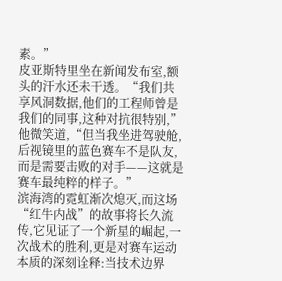素。”
皮亚斯特里坐在新闻发布室,额头的汗水还未干透。“我们共享风洞数据,他们的工程师曾是我们的同事,这种对抗很特别,”他微笑道,“但当我坐进驾驶舱,后视镜里的蓝色赛车不是队友,而是需要击败的对手——这就是赛车最纯粹的样子。”
滨海湾的霓虹渐次熄灭,而这场“红牛内战”的故事将长久流传,它见证了一个新星的崛起,一次战术的胜利,更是对赛车运动本质的深刻诠释:当技术边界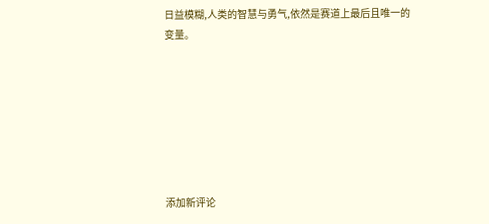日益模糊,人类的智慧与勇气,依然是赛道上最后且唯一的变量。







添加新评论